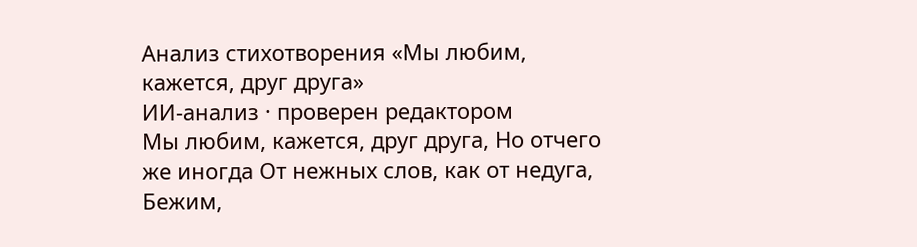Анализ стихотворения «Мы любим, кажется, друг друга»
ИИ-анализ · проверен редактором
Мы любим, кажется, друг друга, Но отчего же иногда От нежных слов, как от недуга, Бежим,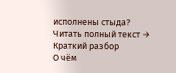исполнены стыда?
Читать полный текст →
Краткий разбор
О чём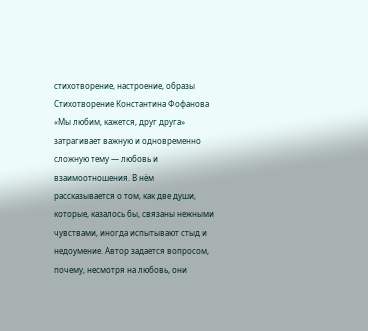стихотворение, настроение, образы
Стихотворение Константина Фофанова «Мы любим, кажется, друг друга» затрагивает важную и одновременно сложную тему — любовь и взаимоотношения. В нём рассказывается о том, как две души, которые, казалось бы, связаны нежными чувствами, иногда испытывают стыд и недоумение. Автор задается вопросом, почему, несмотря на любовь, они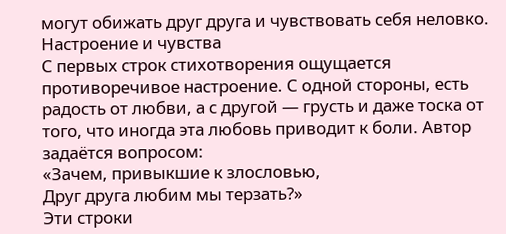могут обижать друг друга и чувствовать себя неловко.
Настроение и чувства
С первых строк стихотворения ощущается противоречивое настроение. С одной стороны, есть радость от любви, а с другой — грусть и даже тоска от того, что иногда эта любовь приводит к боли. Автор задаётся вопросом:
«Зачем, привыкшие к злословью,
Друг друга любим мы терзать?»
Эти строки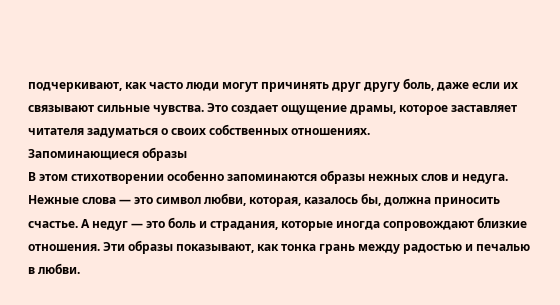подчеркивают, как часто люди могут причинять друг другу боль, даже если их связывают сильные чувства. Это создает ощущение драмы, которое заставляет читателя задуматься о своих собственных отношениях.
Запоминающиеся образы
В этом стихотворении особенно запоминаются образы нежных слов и недуга. Нежные слова — это символ любви, которая, казалось бы, должна приносить счастье. А недуг — это боль и страдания, которые иногда сопровождают близкие отношения. Эти образы показывают, как тонка грань между радостью и печалью в любви.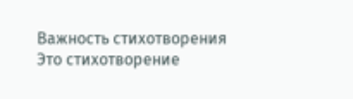Важность стихотворения
Это стихотворение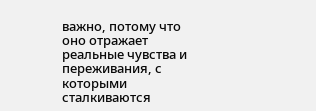важно, потому что оно отражает реальные чувства и переживания, с которыми сталкиваются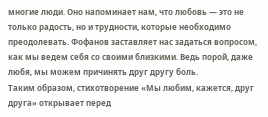многие люди. Оно напоминает нам, что любовь — это не только радость, но и трудности, которые необходимо преодолевать. Фофанов заставляет нас задаться вопросом, как мы ведем себя со своими близкими. Ведь порой, даже любя, мы можем причинять друг другу боль.
Таким образом, стихотворение «Мы любим, кажется, друг друга» открывает перед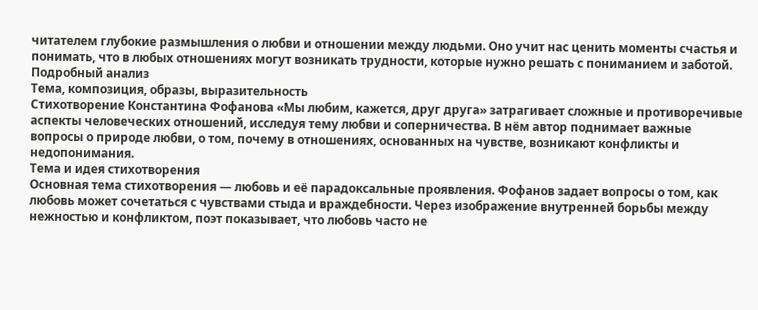читателем глубокие размышления о любви и отношении между людьми. Оно учит нас ценить моменты счастья и понимать, что в любых отношениях могут возникать трудности, которые нужно решать с пониманием и заботой.
Подробный анализ
Тема, композиция, образы, выразительность
Стихотворение Константина Фофанова «Мы любим, кажется, друг друга» затрагивает сложные и противоречивые аспекты человеческих отношений, исследуя тему любви и соперничества. В нём автор поднимает важные вопросы о природе любви, о том, почему в отношениях, основанных на чувстве, возникают конфликты и недопонимания.
Тема и идея стихотворения
Основная тема стихотворения — любовь и её парадоксальные проявления. Фофанов задает вопросы о том, как любовь может сочетаться с чувствами стыда и враждебности. Через изображение внутренней борьбы между нежностью и конфликтом, поэт показывает, что любовь часто не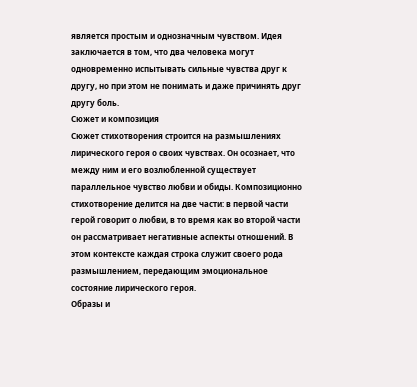является простым и однозначным чувством. Идея заключается в том, что два человека могут одновременно испытывать сильные чувства друг к другу, но при этом не понимать и даже причинять друг другу боль.
Сюжет и композиция
Сюжет стихотворения строится на размышлениях лирического героя о своих чувствах. Он осознает, что между ним и его возлюбленной существует параллельное чувство любви и обиды. Композиционно стихотворение делится на две части: в первой части герой говорит о любви, в то время как во второй части он рассматривает негативные аспекты отношений. В этом контексте каждая строка служит своего рода размышлением, передающим эмоциональное состояние лирического героя.
Образы и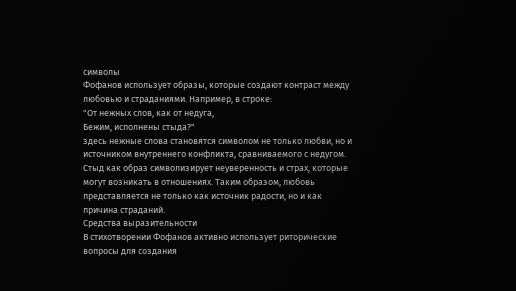символы
Фофанов использует образы, которые создают контраст между любовью и страданиями. Например, в строке:
"От нежных слов, как от недуга,
Бежим, исполнены стыда?"
здесь нежные слова становятся символом не только любви, но и источником внутреннего конфликта, сравниваемого с недугом. Стыд как образ символизирует неуверенность и страх, которые могут возникать в отношениях. Таким образом, любовь представляется не только как источник радости, но и как причина страданий.
Средства выразительности
В стихотворении Фофанов активно использует риторические вопросы для создания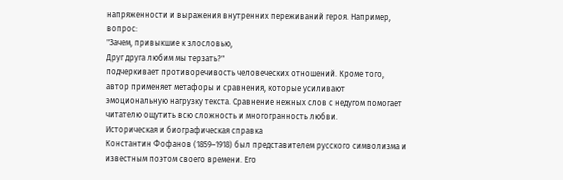напряженности и выражения внутренних переживаний героя. Например, вопрос:
"Зачем, привыкшие к злословью,
Друг друга любим мы терзать?"
подчеркивает противоречивость человеческих отношений. Кроме того, автор применяет метафоры и сравнения, которые усиливают эмоциональную нагрузку текста. Сравнение нежных слов с недугом помогает читателю ощутить всю сложность и многогранность любви.
Историческая и биографическая справка
Константин Фофанов (1859–1918) был представителем русского символизма и известным поэтом своего времени. Его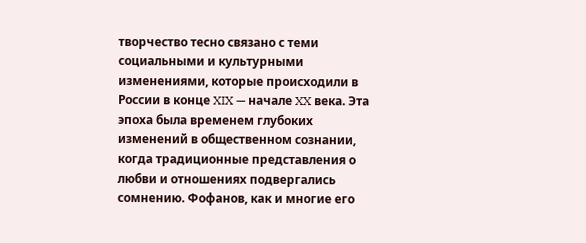творчество тесно связано с теми социальными и культурными изменениями, которые происходили в России в конце XIX — начале XX века. Эта эпоха была временем глубоких изменений в общественном сознании, когда традиционные представления о любви и отношениях подвергались сомнению. Фофанов, как и многие его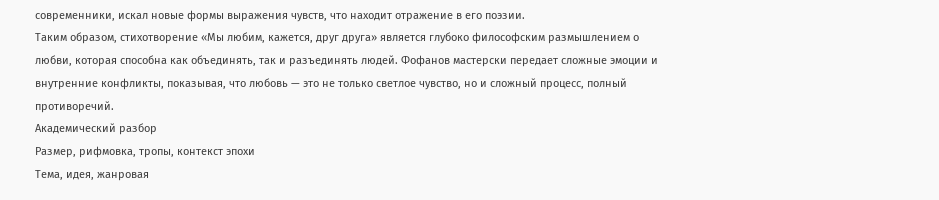современники, искал новые формы выражения чувств, что находит отражение в его поэзии.
Таким образом, стихотворение «Мы любим, кажется, друг друга» является глубоко философским размышлением о любви, которая способна как объединять, так и разъединять людей. Фофанов мастерски передает сложные эмоции и внутренние конфликты, показывая, что любовь — это не только светлое чувство, но и сложный процесс, полный противоречий.
Академический разбор
Размер, рифмовка, тропы, контекст эпохи
Тема, идея, жанровая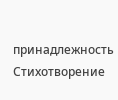принадлежность
Стихотворение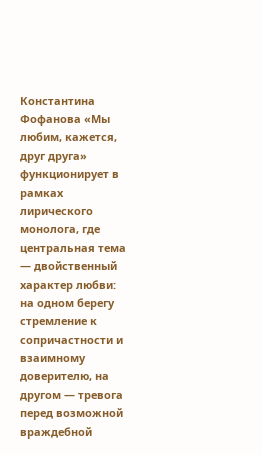Константина Фофанова «Мы любим, кажется, друг друга» функционирует в рамках лирического монолога, где центральная тема — двойственный характер любви: на одном берегу стремление к сопричастности и взаимному доверителю, на другом — тревога перед возможной враждебной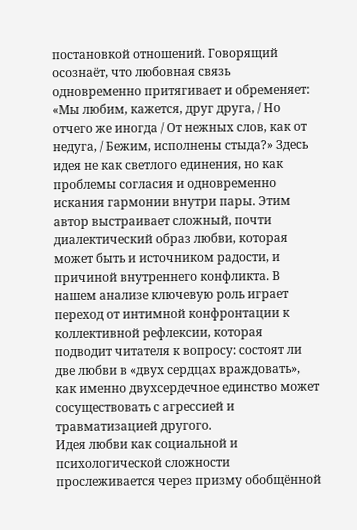постановкой отношений. Говорящий осознаёт, что любовная связь одновременно притягивает и обременяет: «Мы любим, кажется, друг друга, / Но отчего же иногда / От нежных слов, как от недуга, / Бежим, исполнены стыда?» Здесь идея не как светлого единения, но как проблемы согласия и одновременно искания гармонии внутри пары. Этим автор выстраивает сложный, почти диалектический образ любви, которая может быть и источником радости, и причиной внутреннего конфликта. В нашем анализе ключевую роль играет переход от интимной конфронтации к коллективной рефлексии, которая подводит читателя к вопросу: состоят ли две любви в «двух сердцах враждовать», как именно двухсердечное единство может сосуществовать с агрессией и травматизацией другого.
Идея любви как социальной и психологической сложности прослеживается через призму обобщённой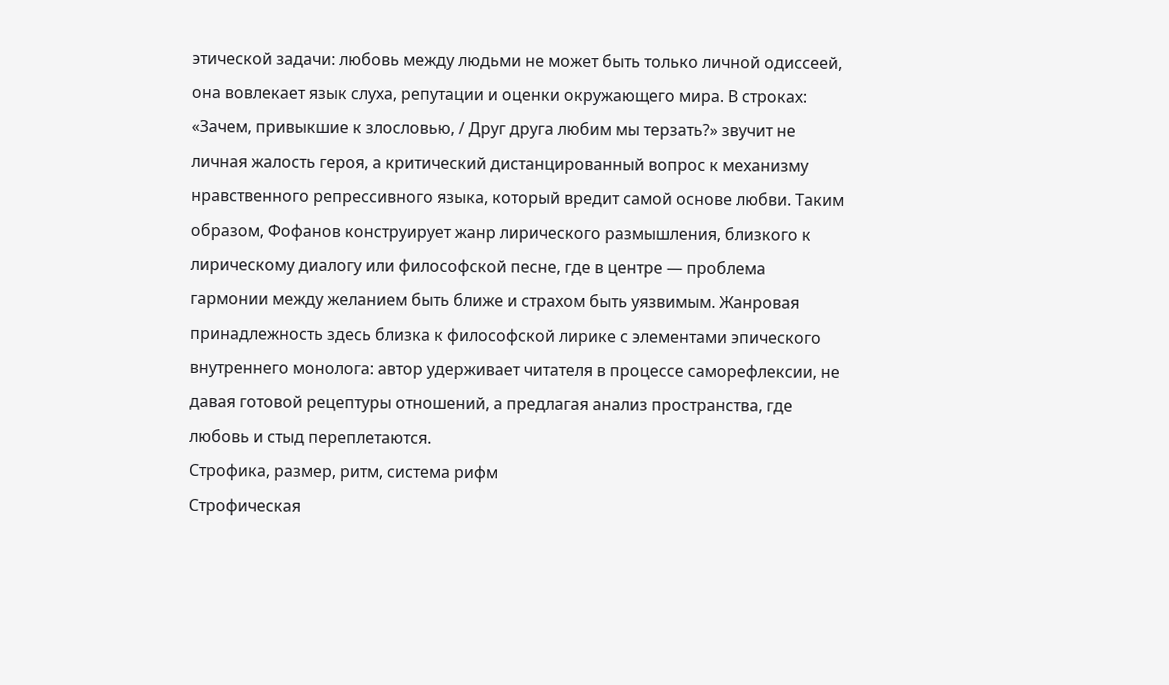этической задачи: любовь между людьми не может быть только личной одиссеей, она вовлекает язык слуха, репутации и оценки окружающего мира. В строках: «Зачем, привыкшие к злословью, / Друг друга любим мы терзать?» звучит не личная жалость героя, а критический дистанцированный вопрос к механизму нравственного репрессивного языка, который вредит самой основе любви. Таким образом, Фофанов конструирует жанр лирического размышления, близкого к лирическому диалогу или философской песне, где в центре — проблема гармонии между желанием быть ближе и страхом быть уязвимым. Жанровая принадлежность здесь близка к философской лирике с элементами эпического внутреннего монолога: автор удерживает читателя в процессе саморефлексии, не давая готовой рецептуры отношений, а предлагая анализ пространства, где любовь и стыд переплетаются.
Строфика, размер, ритм, система рифм
Строфическая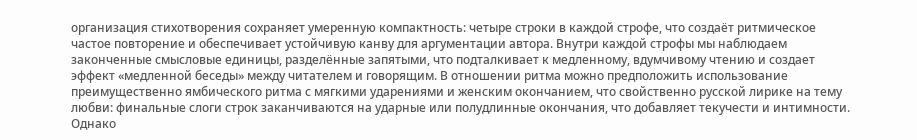организация стихотворения сохраняет умеренную компактность: четыре строки в каждой строфе, что создаёт ритмическое частое повторение и обеспечивает устойчивую канву для аргументации автора. Внутри каждой строфы мы наблюдаем законченные смысловые единицы, разделённые запятыми, что подталкивает к медленному, вдумчивому чтению и создает эффект «медленной беседы» между читателем и говорящим. В отношении ритма можно предположить использование преимущественно ямбического ритма с мягкими ударениями и женским окончанием, что свойственно русской лирике на тему любви: финальные слоги строк заканчиваются на ударные или полудлинные окончания, что добавляет текучести и интимности. Однако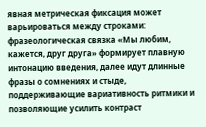явная метрическая фиксация может варьироваться между строками: фразеологическая связка «Мы любим, кажется, друг друга» формирует плавную интонацию введения, далее идут длинные фразы о сомнениях и стыде, поддерживающие вариативность ритмики и позволяющие усилить контраст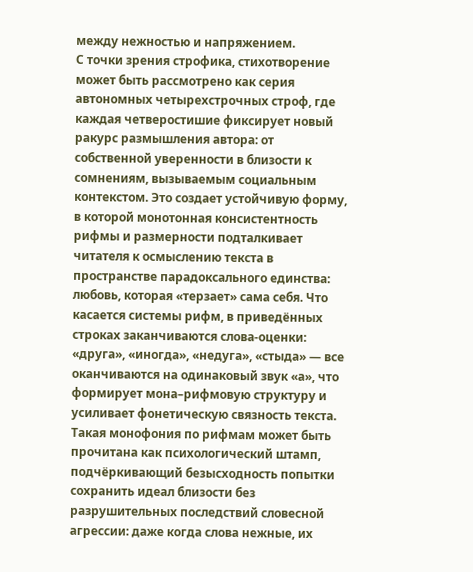между нежностью и напряжением.
С точки зрения строфика, стихотворение может быть рассмотрено как серия автономных четырехстрочных строф, где каждая четверостишие фиксирует новый ракурс размышления автора: от собственной уверенности в близости к сомнениям, вызываемым социальным контекстом. Это создает устойчивую форму, в которой монотонная консистентность рифмы и размерности подталкивает читателя к осмыслению текста в пространстве парадоксального единства: любовь, которая «терзает» сама себя. Что касается системы рифм, в приведённых строках заканчиваются слова-оценки: «друга», «иногда», «недуга», «стыда» — все оканчиваются на одинаковый звук «а», что формирует мона–рифмовую структуру и усиливает фонетическую связность текста. Такая монофония по рифмам может быть прочитана как психологический штамп, подчёркивающий безысходность попытки сохранить идеал близости без разрушительных последствий словесной агрессии: даже когда слова нежные, их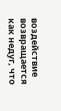воздействие возвращается как недуг, что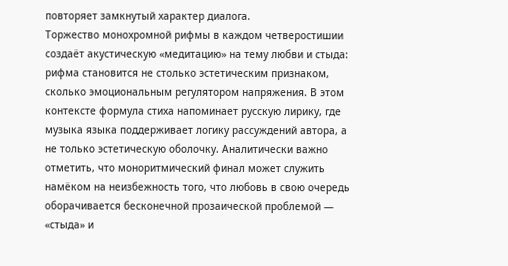повторяет замкнутый характер диалога.
Торжество монохромной рифмы в каждом четверостишии создаёт акустическую «медитацию» на тему любви и стыда: рифма становится не столько эстетическим признаком, сколько эмоциональным регулятором напряжения. В этом контексте формула стиха напоминает русскую лирику, где музыка языка поддерживает логику рассуждений автора, а не только эстетическую оболочку. Аналитически важно отметить, что моноритмический финал может служить намёком на неизбежность того, что любовь в свою очередь оборачивается бесконечной прозаической проблемой — «стыда» и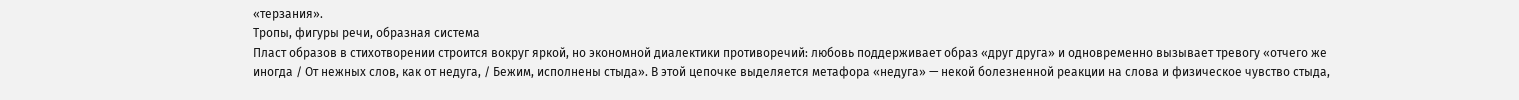«терзания».
Тропы, фигуры речи, образная система
Пласт образов в стихотворении строится вокруг яркой, но экономной диалектики противоречий: любовь поддерживает образ «друг друга» и одновременно вызывает тревогу «отчего же иногда / От нежных слов, как от недуга, / Бежим, исполнены стыда». В этой цепочке выделяется метафора «недуга» — некой болезненной реакции на слова и физическое чувство стыда,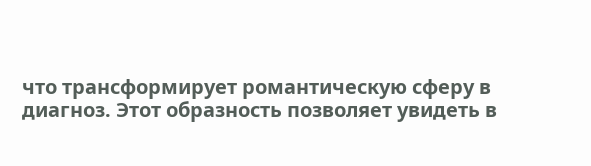что трансформирует романтическую сферу в диагноз. Этот образность позволяет увидеть в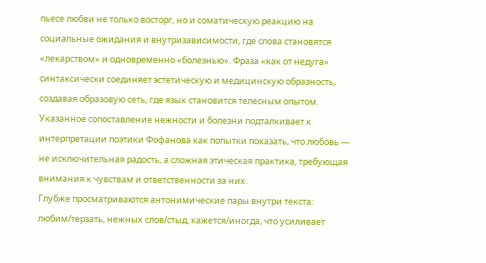пьесе любви не только восторг, но и соматическую реакцию на социальные ожидания и внутризависимости, где слова становятся «лекарством» и одновременно «болезнью». Фраза «как от недуга» синтаксически соединяет эстетическую и медицинскую образность, создавая образовую сеть, где язык становится телесным опытом. Указанное сопоставление нежности и болезни подталкивает к интерпретации поэтики Фофанова как попытки показать, что любовь — не исключительная радость, а сложная этическая практика, требующая внимания к чувствам и ответственности за них.
Глубже просматриваются антонимические пары внутри текста: любим/терзать, нежных слов/стыд, кажется/иногда, что усиливает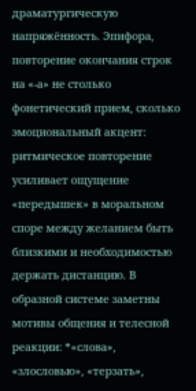драматургическую напряжённость. Эпифора, повторение окончания строк на «-а» не столько фонетический прием, сколько эмоциональный акцент: ритмическое повторение усиливает ощущение «передышек» в моральном споре между желанием быть близкими и необходимостью держать дистанцию. В образной системе заметны мотивы общения и телесной реакции: *«слова», «злословью», «терзать»,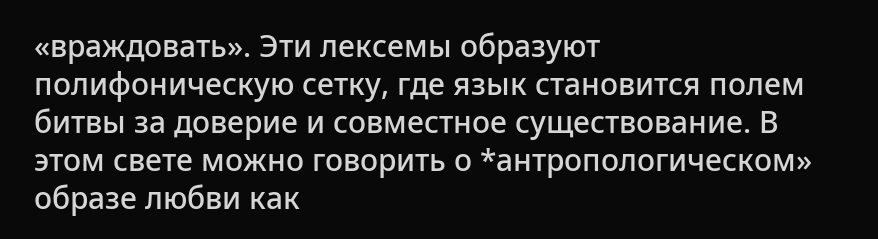«враждовать». Эти лексемы образуют полифоническую сетку, где язык становится полем битвы за доверие и совместное существование. В этом свете можно говорить о *антропологическом» образе любви как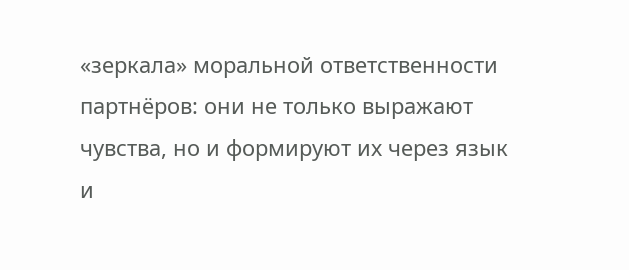«зеркала» моральной ответственности партнёров: они не только выражают чувства, но и формируют их через язык и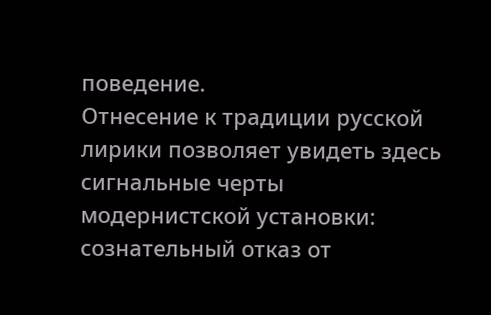поведение.
Отнесение к традиции русской лирики позволяет увидеть здесь сигнальные черты модернистской установки: сознательный отказ от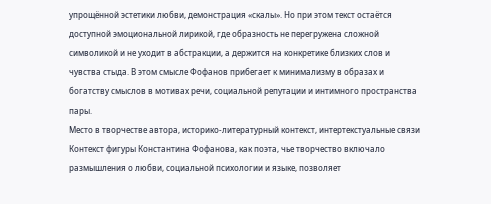упрощённой эстетики любви, демонстрация «скалы». Но при этом текст остаётся доступной эмоциональной лирикой, где образность не перегружена сложной символикой и не уходит в абстракции, а держится на конкретике близких слов и чувства стыда. В этом смысле Фофанов прибегает к минимализму в образах и богатству смыслов в мотивах речи, социальной репутации и интимного пространства пары.
Место в творчестве автора, историко-литературный контекст, интертекстуальные связи
Контекст фигуры Константина Фофанова, как поэта, чье творчество включало размышления о любви, социальной психологии и языке, позволяет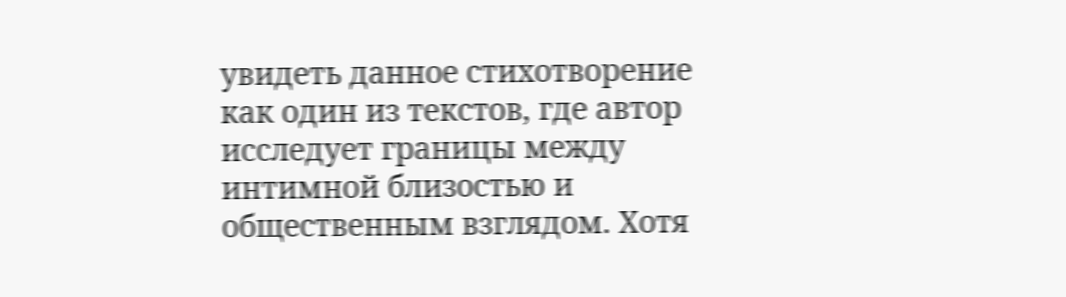увидеть данное стихотворение как один из текстов, где автор исследует границы между интимной близостью и общественным взглядом. Хотя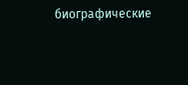биографические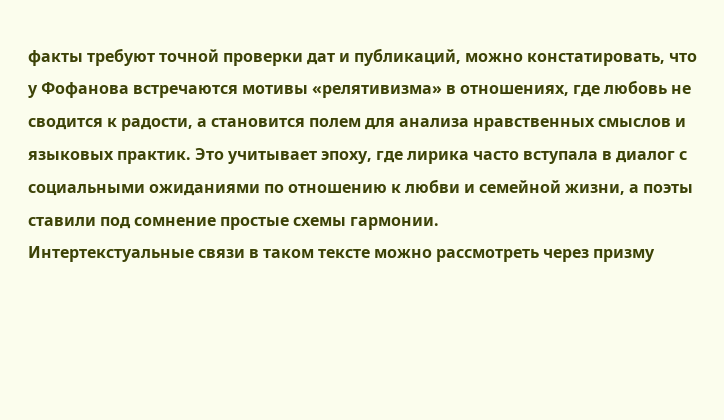факты требуют точной проверки дат и публикаций, можно констатировать, что у Фофанова встречаются мотивы «релятивизма» в отношениях, где любовь не сводится к радости, а становится полем для анализа нравственных смыслов и языковых практик. Это учитывает эпоху, где лирика часто вступала в диалог с социальными ожиданиями по отношению к любви и семейной жизни, а поэты ставили под сомнение простые схемы гармонии.
Интертекстуальные связи в таком тексте можно рассмотреть через призму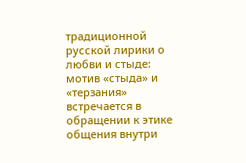традиционной русской лирики о любви и стыде: мотив «стыда» и «терзания» встречается в обращении к этике общения внутри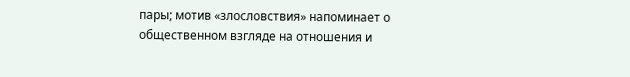пары; мотив «злословствия» напоминает о общественном взгляде на отношения и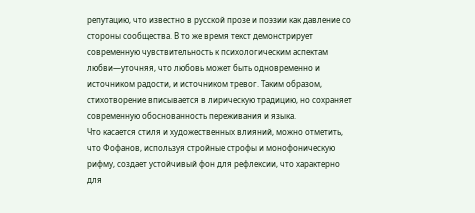репутацию, что известно в русской прозе и поэзии как давление со стороны сообщества. В то же время текст демонстрирует современную чувствительность к психологическим аспектам любви—уточняя, что любовь может быть одновременно и источником радости, и источником тревог. Таким образом, стихотворение вписывается в лирическую традицию, но сохраняет современную обоснованность переживания и языка.
Что касается стиля и художественных влияний, можно отметить, что Фофанов, используя стройные строфы и монофоническую рифму, создает устойчивый фон для рефлексии, что характерно для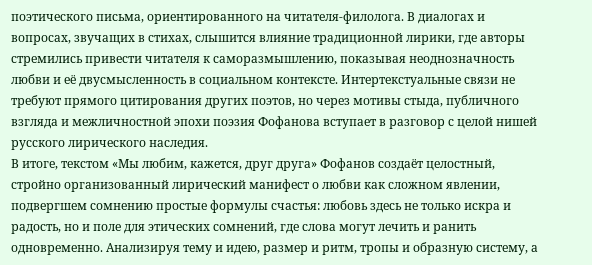поэтического письма, ориентированного на читателя-филолога. В диалогах и вопросах, звучащих в стихах, слышится влияние традиционной лирики, где авторы стремились привести читателя к саморазмышлению, показывая неоднозначность любви и её двусмысленность в социальном контексте. Интертекстуальные связи не требуют прямого цитирования других поэтов, но через мотивы стыда, публичного взгляда и межличностной эпохи поэзия Фофанова вступает в разговор с целой нишей русского лирического наследия.
В итоге, текстом «Мы любим, кажется, друг друга» Фофанов создаёт целостный, стройно организованный лирический манифест о любви как сложном явлении, подвергшем сомнению простые формулы счастья: любовь здесь не только искра и радость, но и поле для этических сомнений, где слова могут лечить и ранить одновременно. Анализируя тему и идею, размер и ритм, тропы и образную систему, а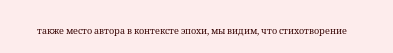также место автора в контексте эпохи, мы видим, что стихотворение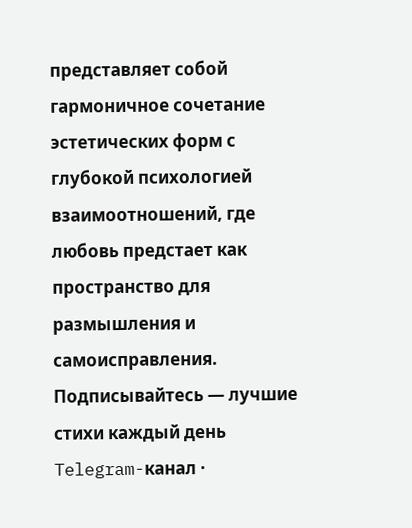представляет собой гармоничное сочетание эстетических форм с глубокой психологией взаимоотношений, где любовь предстает как пространство для размышления и самоисправления.
Подписывайтесь — лучшие стихи каждый день
Telegram-канал ·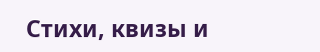Стихи, квизы и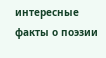интересные факты о поэзии